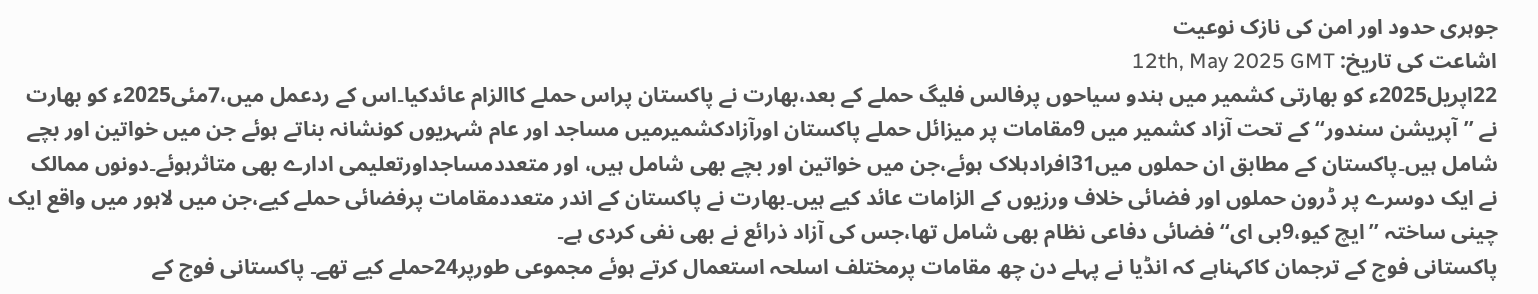جوہری حدود اور امن کی نازک نوعیت
اشاعت کی تاریخ: 12th, May 2025 GMT
22اپریل2025ء کو بھارتی کشمیر میں ہندو سیاحوں پرفالس فلیگ حملے کے بعد،بھارت نے پاکستان پراس حملے کاالزام عائدکیا۔اس کے ردعمل میں،7مئی2025ء کو بھارت نے ’’آپریشن سندور‘‘کے تحت آزاد کشمیر میں 9مقامات پر میزائل حملے پاکستان اورآزادکشمیرمیں مساجد اور عام شہریوں کونشانہ بناتے ہوئے جن میں خواتین اور بچے شامل ہیں۔پاکستان کے مطابق ان حملوں میں31افرادہلاک ہوئے،جن میں خواتین اور بچے بھی شامل ہیں، اور متعددمساجداورتعلیمی ادارے بھی متاثرہوئے۔دونوں ممالک نے ایک دوسرے پر ڈرون حملوں اور فضائی خلاف ورزیوں کے الزامات عائد کیے ہیں۔بھارت نے پاکستان کے اندر متعددمقامات پرفضائی حملے کیے،جن میں لاہور میں واقع ایک چینی ساختہ ’’ایچ کیو،9بی ای‘‘ فضائی دفاعی نظام بھی شامل تھا،جس کی آزاد ذرائع نے بھی نفی کردی ہے۔
پاکستانی فوج کے ترجمان کاکہناہے کہ انڈیا نے پہلے دن چھ مقامات پرمختلف اسلحہ استعمال کرتے ہوئے مجموعی طورپر24حملے کیے تھے۔ پاکستانی فوج کے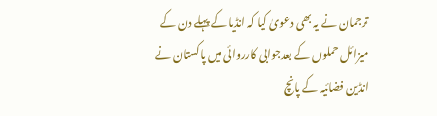ترجمان نے یہ بھی دعویٰ کیا کہ انڈیا کے پہلے دن کے میزائل حملوں کے بعدجوابی کارروائی میں پاکستان نے انڈین فضائیہ کے پانچ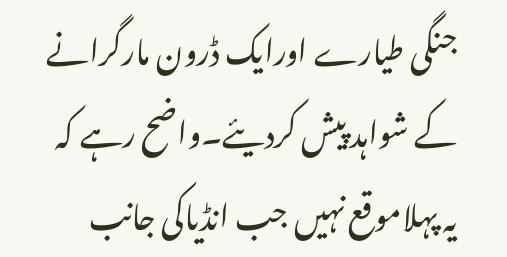جنگی طیارے اورایک ڈرون مارگرانے کے شواہد پیش کردیئے۔واضح رہے کہ یہ پہلاموقع نہیں جب انڈیاکی جانب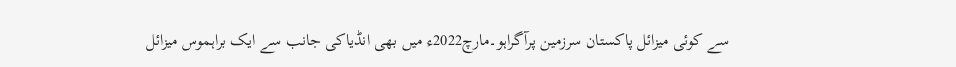سے کوئی میزائل پاکستان سرزمین پرآگراہو۔مارچ2022ء میں بھی انڈیاکی جانب سے ایک براہموس میزائل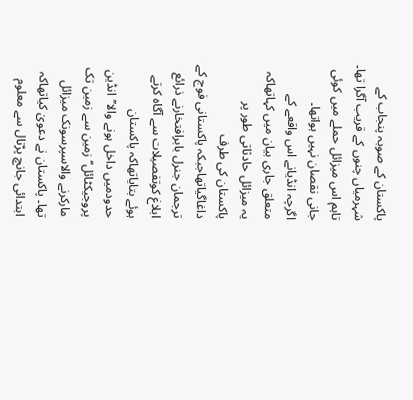پاکستان کے صوبہ پنجاب کے شہرمیاں چنوں کے قریب آگرا تھا۔ تاہم اس میزائل حملے میں کوئی جانی نقصان نہیں ہواتھا۔
اگرچہ انڈیانے اس واقعے کے متعلق جاری بیان میں کہاتھاکہ یہ میزائل حادثاتی طور پر پاکستان کی طرف داغاگیاتھاجبکہ پاکستانی فوج کے ترجمان جنرل بابرافتخارنے ذرائع ابلاغ کوتفصیلات سے آگاہ کرتے ہوئے بتایاتھاکہ پاکستان حدودمیں داخل ہونے والا’’انڈین پروجیکٹائل‘‘ زمین سے زمین تک مارکرنے والاسپرسونک میزائل تھا۔ پاکستان نے دعویٰ کیاتھاکہ ابتدائی جانچ پڑتال سے معلوم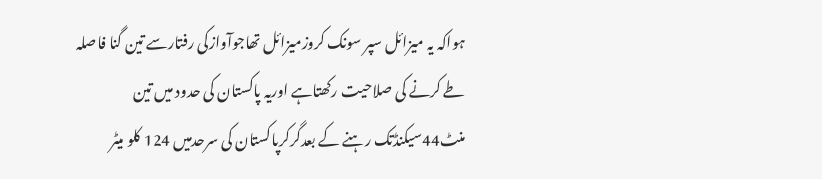ہواکہ یہ میزائل سپر سونک کروزمیزائل تھاجوآوازکی رفتارسے تین گنا فاصلہ طے کرنے کی صلاحیت رکھتاہے اوریہ پاکستان کی حدود میں تین منٹ44سیکنڈتک رہنے کے بعدگرکرپاکستان کی سرحدمیں 124 کلو میٹر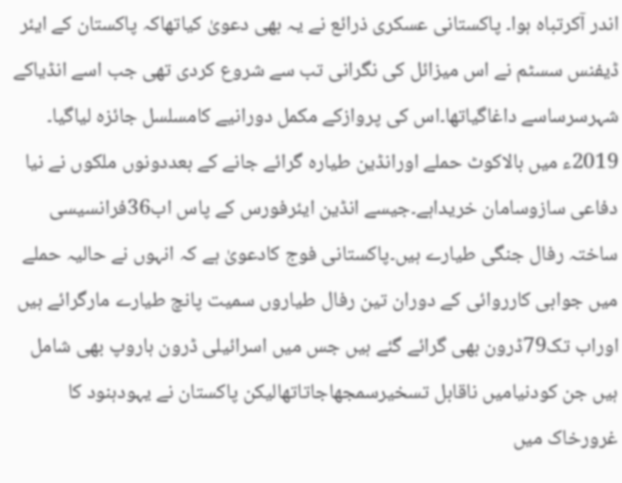اندر آکرتباہ ہوا۔ پاکستانی عسکری ذرائع نے یہ بھی دعویٰ کیاتھاکہ پاکستان کے ایئر ڈیفنس سسٹم نے اس میزائل کی نگرانی تب سے شروع کردی تھی جب اسے انڈیاکے شہرسرساسے داغاگیاتھا۔اس کی پروازکے مکمل دورانیے کامسلسل جائزہ لیاگیا۔
2019ء میں بالاکوٹ حملے اورانڈین طیارہ گرائے جانے کے بعددونوں ملکوں نے نیا دفاعی سازوسامان خریداہے۔جیسے انڈین ایئرفورس کے پاس اب36فرانسیسی ساختہ رفال جنگی طیارے ہیں۔پاکستانی فوج کادعویٰ ہے کہ انہوں نے حالیہ حملے میں جوابی کارروائی کے دوران تین رفال طیاروں سمیت پانچ طیارے مارگرائے ہیں اوراب تک79ڈرون بھی گرائے گئے ہیں جس میں اسرائیلی ڈرون ہاروپ بھی شامل ہیں جن کودنیامیں ناقابل تسخیرسمجھاجاتاتھالیکن پاکستان نے یہودہنود کا غرورخاک میں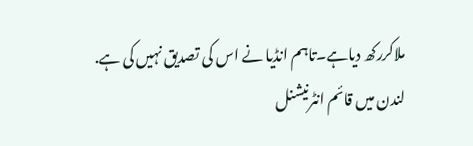ملاکررکھ دیاہے۔تاہم انڈیا نے اس کی تصدیق نہیں کی ہے.
لندن میں قائم انٹرنیشنل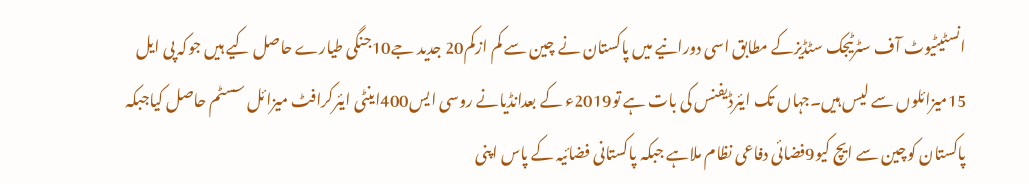انسٹیٹیوٹ آف سٹرٹیجک سٹڈیزکے مطابق اسی دورانیے میں پاکستان نے چین سے کم ازکم20 جدید جے10جنگی طیارے حاصل کیے ہیں جوکہ پی ایل 15میزائلوں سے لیس ہیں۔جہاں تک ایئرڈیفنس کی بات ہے تو2019ء کے بعدانڈیانے روسی ایس400اینٹی ایئرکرافٹ میزائل سسٹم حاصل کیاجبکہ پاکستان کوچین سے ایچ کیو9فضائی دفاعی نظام ملاہے جبکہ پاکستانی فضائیہ کے پاس اپنی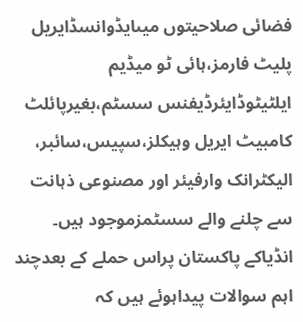فضائی صلاحیتوں میںایڈوانسڈایریل پلیٹ فارمز،ہائی ٹو میڈیم ایلٹیٹوڈایئرڈیفنس سسٹم،بغیرپائلٹ کامبیٹ ایریل وہیکلز،سپیس،سائبر، الیکٹرانک وارفیئر اور مصنوعی ذہانت سے چلنے والے سسٹمزموجود ہیں۔
انڈیاکے پاکستان پراس حملے کے بعدچند اہم سوالات پیداہوئے ہیں کہ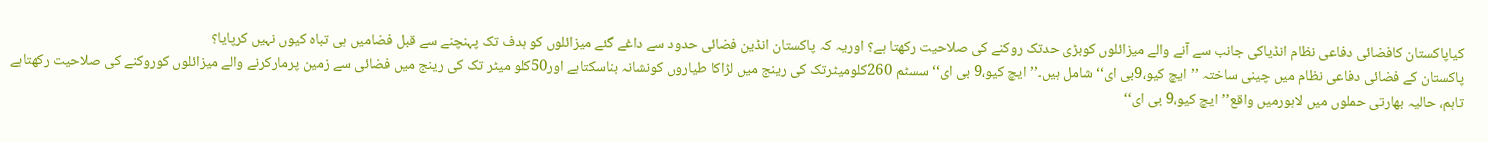کیاپاکستان کافضائی دفاعی نظام انڈیاکی جانب سے آنے والے میزائلوں کوبڑی حدتک روکنے کی صلاحیت رکھتا ہے؟ اوریہ کہ پاکستان انڈین فضائی حدود سے داغے گئے میزائلوں کو ہدف تک پہنچنے سے قبل فضامیں ہی تباہ کیوں نہیں کرپایا؟
پاکستان کے فضائی دفاعی نظام میں چینی ساختہ ’’ایچ کیو،9بی ای‘‘شامل ہیں۔’’ایچ کیو،9 بی ای‘‘ سسٹم 260کلومیٹرتک کی رینج میں لڑاکا طیاروں کونشانہ بناسکتاہے اور50کلو میٹر تک کی رینج میں فضائی سے زمین پرمارکرنے والے میزائلوں کوروکنے کی صلاحیت رکھتاہے تاہم، حالیہ بھارتی حملوں میں لاہورمیں واقع’’ایچ کیو،9 بی ای‘‘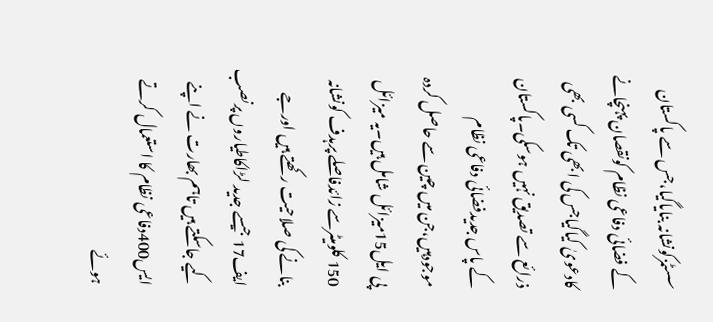سسٹمزکونشانہ بنایاگیا،جس سے پاکستان کے فضائی دفاعی نظام کونقصان پہنچانے کادعویٰ کیاگیاجس کی ابھی تک کسی بھی ذرائع سے تصدیق نہیں ہوسکی۔پاکستان کے پاس جدیدفضائی دفاعی نظام موجودہیں،جن میں چین سے حاصل کردہ پی ایل15میزائل شامل ہیں۔یہ میزائل 150 کلومیٹرسے زائدفاصلے پرہدف کونشانہ بنانے کی صلاحیت رکھتے ہیں اورجے ایف17 جیسے جدید لڑاکاطیاروں پرنصب کیے جاسکتے ہیں تاہم بھارت نے اپنے ایس400دفاعی نظام کا استعمال کرتے ہوئے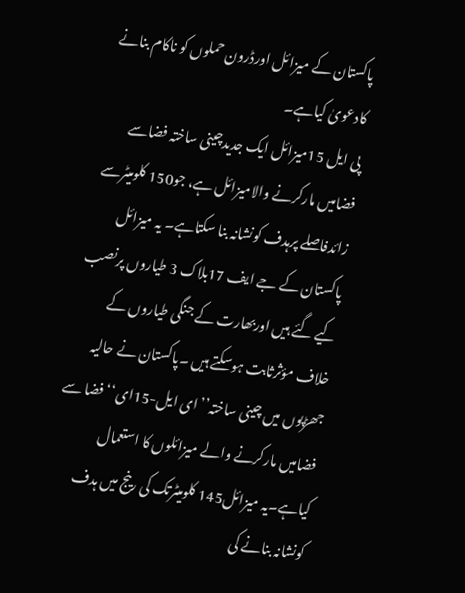پاکستان کے میزائل اورڈرون حملوں کو ناکام بنانے کادعویٰ کیاہے۔
پی ایل 15میزائل ایک جدیدچینی ساختہ فضاسے فضامیں مارکرنے والامیزائل ہے، جو150 کلومیٹرسے زائدفاصلے پرہدف کونشانہ بنا سکتاہے۔ یہ میزائل پاکستان کے جے ایف 17بلاک 3 طیاروں پرنصب کیے گئے ہیں اوربھارت کے جنگی طیاروں کے خلاف مؤثرثابت ہوسکتے ہیں ۔پاکستان نے حالیہ جھڑپوں میں چینی ساختہ’’ای ایل-15ای‘‘ فضا سے فضامیں مارکرنے والے میزائلوں کا استعمال کیاہے۔یہ میزائل145 کلومیٹرتک کی رینج میں ہدف کونشانہ بنانے کی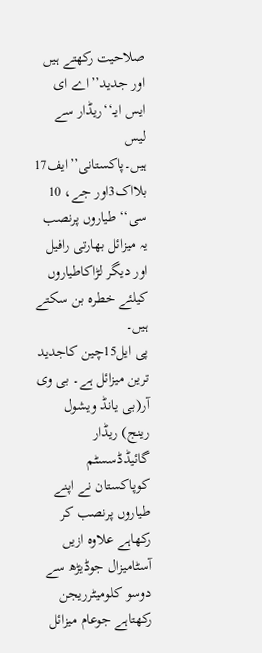صلاحیت رکھتے ہیں اور جدید’’اے ای ایس ایــ‘‘ریڈار سے لیس ہیں۔پاکستانی’’ایف17 بلااک3اور جے، 10 سی‘‘ طیاروں پرنصب یہ میزائل بھارتی رافیل اور دیگر لڑاکاطیاروں کیلئے خطرہ بن سکتے ہیں۔
پی ایل15چین کاجدید ترین میزائل ہے۔ بی وی آر(بی یانڈ ویشول رینج) ریڈار گائیڈڈسسٹم کوپاکستان نے اپنے طیاروں پرنصب کر رکھاہے علاوہ ازیں آسٹامیزال جوڈیڑھ سے دوسو کلومیٹرریجن رکھتاہے جوعام میزائل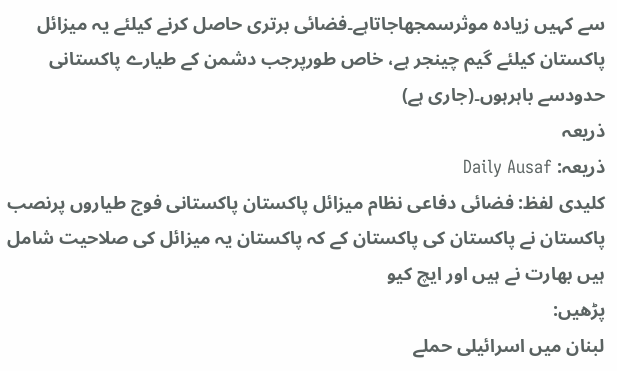سے کہیں زیادہ موثرسمجھاجاتاہے۔فضائی برتری حاصل کرنے کیلئے یہ میزائل پاکستان کیلئے گیم چینجر ہے، خاص طورپرجب دشمن کے طیارے پاکستانی حدودسے باہرہوں۔(جاری ہے)
ذریعہ
ذریعہ: Daily Ausaf
کلیدی لفظ: فضائی دفاعی نظام میزائل پاکستان پاکستانی فوج طیاروں پرنصب پاکستان نے پاکستان کی پاکستان کے کہ پاکستان یہ میزائل کی صلاحیت شامل ہیں بھارت نے ہیں اور ایچ کیو
پڑھیں:
لبنان میں اسرائیلی حملے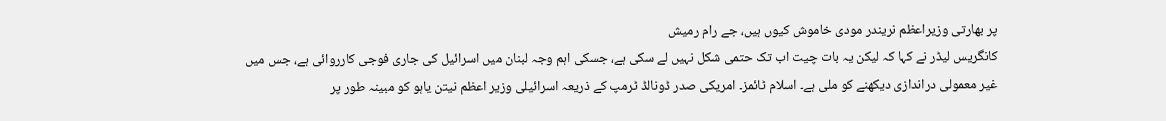پر بھارتی وزیراعظم نریندر مودی خاموش کیوں ہیں، جے رام رمیش
کانگریس لیڈر نے کہا کہ لیکن یہ بات چیت اب تک حتمی شکل نہیں لے سکی ہے، جسکی اہم وجہ لبنان میں اسرائیل کی جاری فوجی کارروائی ہے، جس میں غیر معمولی دراندازی دیکھنے کو ملی ہے۔ اسلام ٹائمز۔ امریکی صدر ڈونالڈ ٹرمپ کے ذریعہ اسرائیلی وزیر اعظم نیتن یاہو کو مبینہ طور پر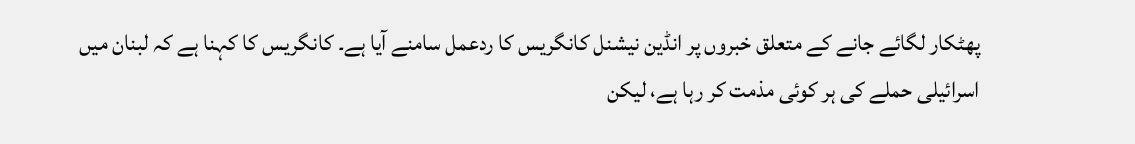پھٹکار لگائے جانے کے متعلق خبروں پر انڈین نیشنل کانگریس کا ردعمل سامنے آیا ہے۔ کانگریس کا کہنا ہے کہ لبنان میں اسرائیلی حملے کی ہر کوئی مذمت کر رہا ہے، لیکن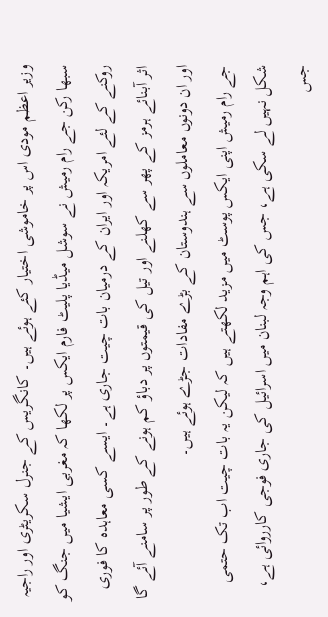وزیر اعظم مودی اس پر خاموشی اختیار کئے ہوئے ہیں۔ کانگریس کے جنرل سکریٹری اور راجیہ سبھا رکن جے رام رمیش نے سوشل میڈیا پلیٹ فارم ایکس پر لکھا کہ مغربی ایشیا میں جنگ کو روکنے کے لئے امریکہ اور ایران کے درمیان بات چیت جاری ہے۔ ایسے کسی معاہدہ کا فوری اثر آبنائے ہرمز کے پھر سے کھلنے اور تیل کی قیمتوں پر دباؤ کم ہونے کے طور پر سامنے آئے گا اور ان دونوں معاملوں سے ہندوستان کے بڑے مفادات جڑے ہوئے ہیں۔
جے رام رمیش اپنی ایکس پوسٹ میں مزید لکھتے ہیں کہ لیکن یہ بات چیت اب تک حتمی شکل نہیں لے سکی ہے، جس کی اہم وجہ لبنان میں اسرائیل کی جاری فوجی کارروائی ہے، جس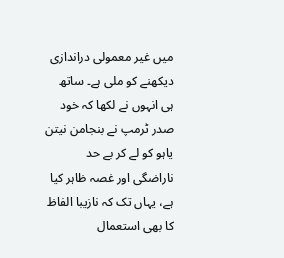میں غیر معمولی دراندازی دیکھنے کو ملی ہے۔ ساتھ ہی انہوں نے لکھا کہ خود صدر ٹرمپ نے بنجامن نیتن یاہو کو لے کر بے حد ناراضگی اور غصہ ظاہر کیا ہے، یہاں تک کہ نازیبا الفاظ کا بھی استعمال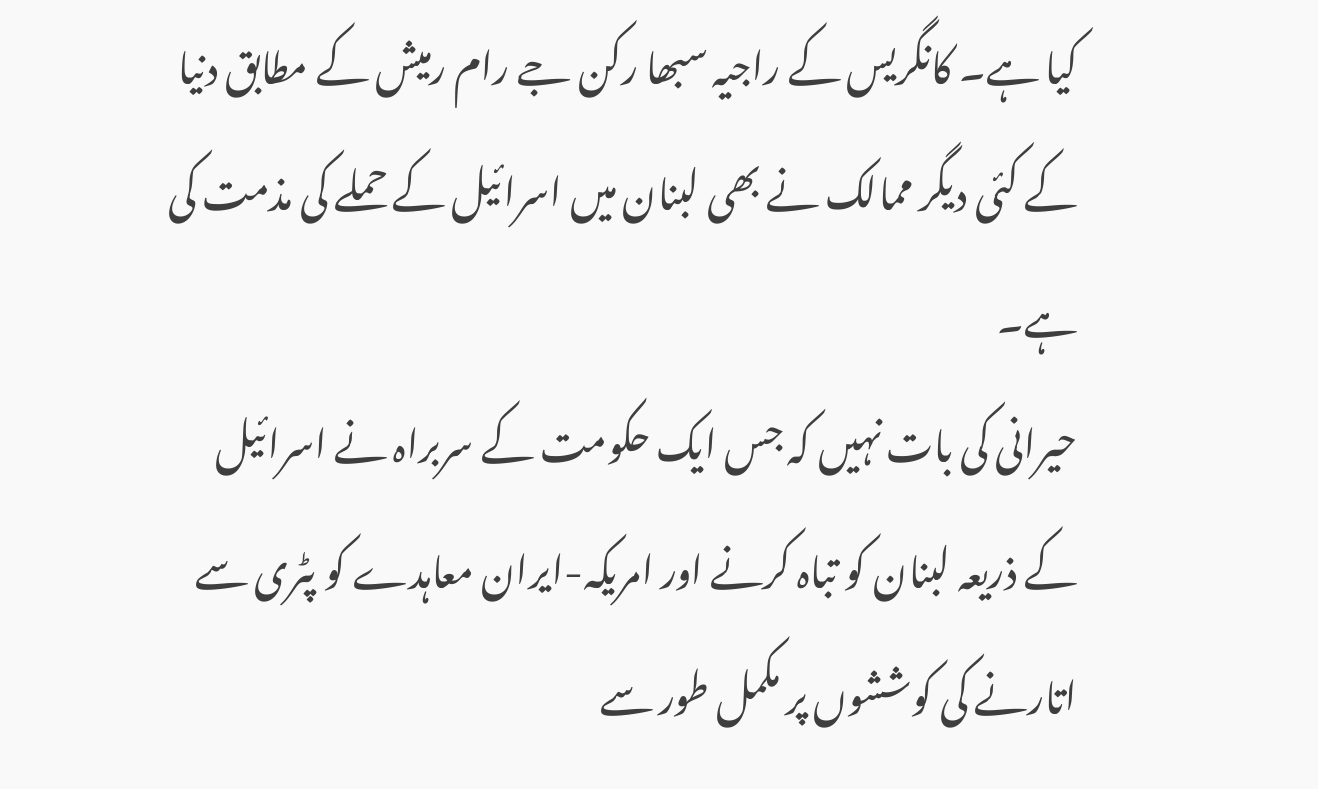کیا ہے۔ کانگریس کے راجیہ سبھا رکن جے رام رمیش کے مطابق دنیا کے کئی دیگر ممالک نے بھی لبنان میں اسرائیل کے حملے کی مذمت کی ہے۔
حیرانی کی بات نہیں کہ جس ایک حکومت کے سربراہ نے اسرائیل کے ذریعہ لبنان کو تباہ کرنے اور امریکہ-ایران معاہدے کو پٹری سے اتارنے کی کوششوں پر مکمل طور سے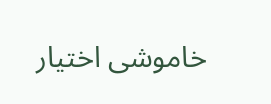خاموشی اختیار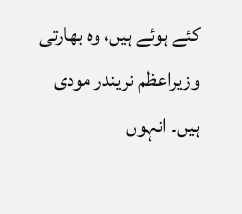کئے ہوئے ہیں، وہ بھارتی وزیراعظم نریندر مودی ہیں۔ انہوں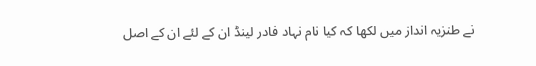نے طنزیہ انداز میں لکھا کہ کیا نام نہاد فادر لینڈ ان کے لئے ان کے اصل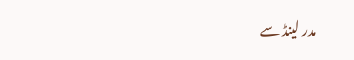مدر لینڈ سے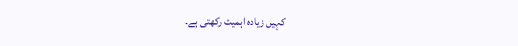کہیں زیادہ اہمیت رکھتی ہے۔